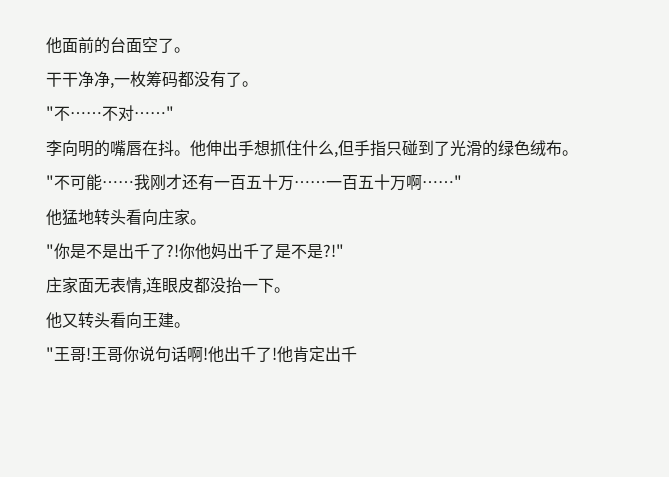他面前的台面空了。
干干净净,一枚筹码都没有了。
"不……不对……"
李向明的嘴唇在抖。他伸出手想抓住什么,但手指只碰到了光滑的绿色绒布。
"不可能……我刚才还有一百五十万……一百五十万啊……"
他猛地转头看向庄家。
"你是不是出千了?!你他妈出千了是不是?!"
庄家面无表情,连眼皮都没抬一下。
他又转头看向王建。
"王哥!王哥你说句话啊!他出千了!他肯定出千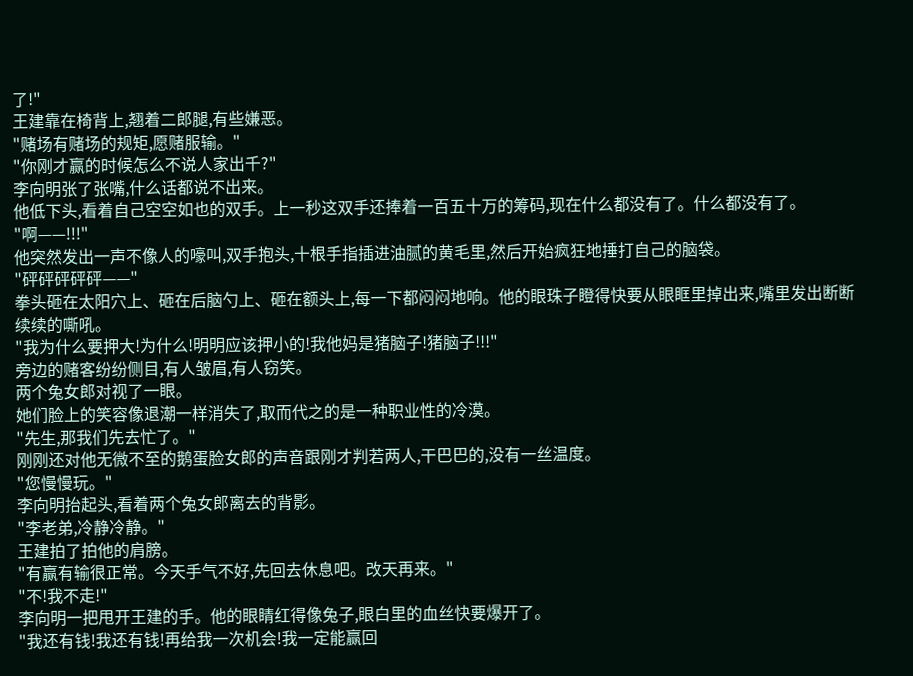了!"
王建靠在椅背上,翘着二郎腿,有些嫌恶。
"赌场有赌场的规矩,愿赌服输。"
"你刚才赢的时候怎么不说人家出千?"
李向明张了张嘴,什么话都说不出来。
他低下头,看着自己空空如也的双手。上一秒这双手还捧着一百五十万的筹码,现在什么都没有了。什么都没有了。
"啊——!!!"
他突然发出一声不像人的嚎叫,双手抱头,十根手指插进油腻的黄毛里,然后开始疯狂地捶打自己的脑袋。
"砰砰砰砰砰——"
拳头砸在太阳穴上、砸在后脑勺上、砸在额头上,每一下都闷闷地响。他的眼珠子瞪得快要从眼眶里掉出来,嘴里发出断断续续的嘶吼。
"我为什么要押大!为什么!明明应该押小的!我他妈是猪脑子!猪脑子!!!"
旁边的赌客纷纷侧目,有人皱眉,有人窃笑。
两个兔女郎对视了一眼。
她们脸上的笑容像退潮一样消失了,取而代之的是一种职业性的冷漠。
"先生,那我们先去忙了。"
刚刚还对他无微不至的鹅蛋脸女郎的声音跟刚才判若两人,干巴巴的,没有一丝温度。
"您慢慢玩。"
李向明抬起头,看着两个兔女郎离去的背影。
"李老弟,冷静冷静。"
王建拍了拍他的肩膀。
"有赢有输很正常。今天手气不好,先回去休息吧。改天再来。"
"不!我不走!"
李向明一把甩开王建的手。他的眼睛红得像兔子,眼白里的血丝快要爆开了。
"我还有钱!我还有钱!再给我一次机会!我一定能赢回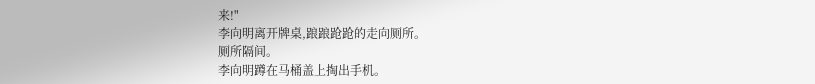来!"
李向明离开牌桌,踉踉跄跄的走向厕所。
厕所隔间。
李向明蹲在马桶盖上掏出手机。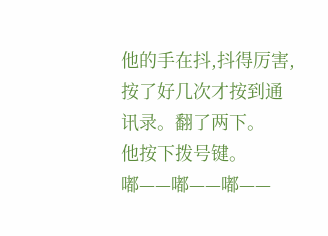他的手在抖,抖得厉害,按了好几次才按到通讯录。翻了两下。
他按下拨号键。
嘟——嘟——嘟——